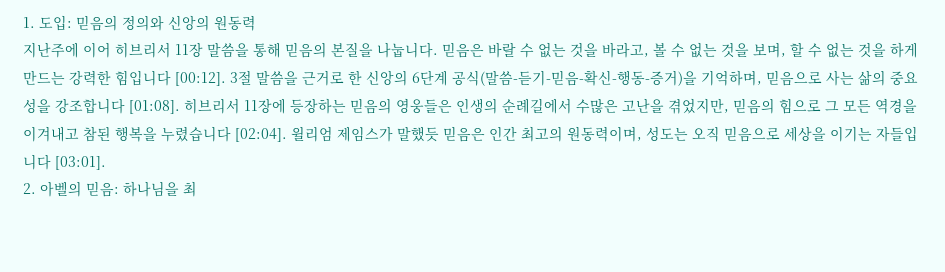1. 도입: 믿음의 정의와 신앙의 원동력
지난주에 이어 히브리서 11장 말씀을 통해 믿음의 본질을 나눕니다. 믿음은 바랄 수 없는 것을 바라고, 볼 수 없는 것을 보며, 할 수 없는 것을 하게 만드는 강력한 힘입니다 [00:12]. 3절 말씀을 근거로 한 신앙의 6단계 공식(말씀-듣기-믿음-확신-행동-증거)을 기억하며, 믿음으로 사는 삶의 중요성을 강조합니다 [01:08]. 히브리서 11장에 등장하는 믿음의 영웅들은 인생의 순례길에서 수많은 고난을 겪었지만, 믿음의 힘으로 그 모든 역경을 이겨내고 참된 행복을 누렸습니다 [02:04]. 윌리엄 제임스가 말했듯 믿음은 인간 최고의 원동력이며, 성도는 오직 믿음으로 세상을 이기는 자들입니다 [03:01].
2. 아벨의 믿음: 하나님을 최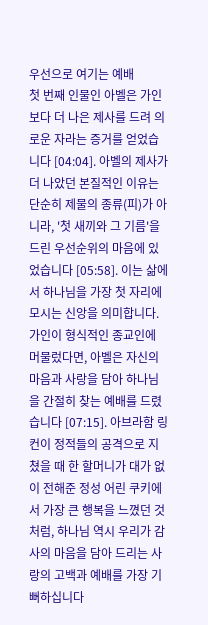우선으로 여기는 예배
첫 번째 인물인 아벨은 가인보다 더 나은 제사를 드려 의로운 자라는 증거를 얻었습니다 [04:04]. 아벨의 제사가 더 나았던 본질적인 이유는 단순히 제물의 종류(피)가 아니라, '첫 새끼와 그 기름'을 드린 우선순위의 마음에 있었습니다 [05:58]. 이는 삶에서 하나님을 가장 첫 자리에 모시는 신앙을 의미합니다. 가인이 형식적인 종교인에 머물렀다면, 아벨은 자신의 마음과 사랑을 담아 하나님을 간절히 찾는 예배를 드렸습니다 [07:15]. 아브라함 링컨이 정적들의 공격으로 지쳤을 때 한 할머니가 대가 없이 전해준 정성 어린 쿠키에서 가장 큰 행복을 느꼈던 것처럼, 하나님 역시 우리가 감사의 마음을 담아 드리는 사랑의 고백과 예배를 가장 기뻐하십니다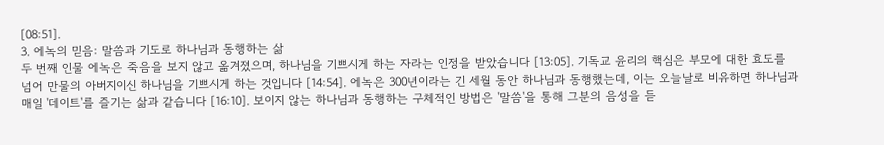[08:51].
3. 에녹의 믿음: 말씀과 기도로 하나님과 동행하는 삶
두 번째 인물 에녹은 죽음을 보지 않고 옮겨졌으며, 하나님을 기쁘시게 하는 자라는 인정을 받았습니다 [13:05]. 기독교 윤리의 핵심은 부모에 대한 효도를 넘어 만물의 아버지이신 하나님을 기쁘시게 하는 것입니다 [14:54]. 에녹은 300년이라는 긴 세월 동안 하나님과 동행했는데, 이는 오늘날로 비유하면 하나님과 매일 '데이트'를 즐기는 삶과 같습니다 [16:10]. 보이지 않는 하나님과 동행하는 구체적인 방법은 '말씀'을 통해 그분의 음성을 듣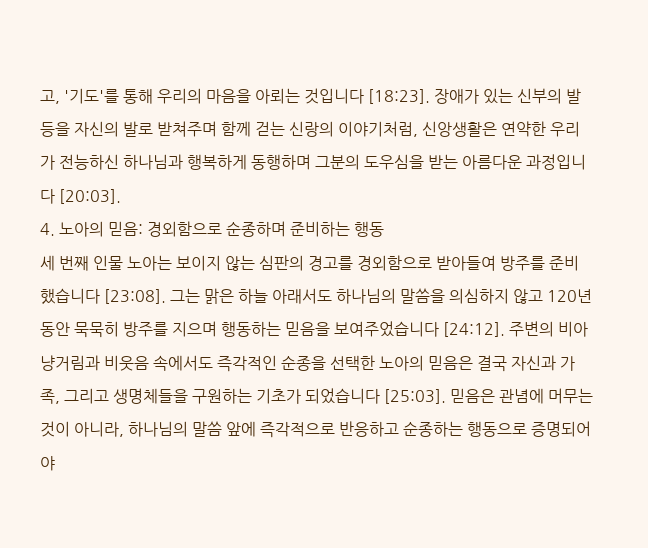고, '기도'를 통해 우리의 마음을 아뢰는 것입니다 [18:23]. 장애가 있는 신부의 발등을 자신의 발로 받쳐주며 함께 걷는 신랑의 이야기처럼, 신앙생활은 연약한 우리가 전능하신 하나님과 행복하게 동행하며 그분의 도우심을 받는 아름다운 과정입니다 [20:03].
4. 노아의 믿음: 경외함으로 순종하며 준비하는 행동
세 번째 인물 노아는 보이지 않는 심판의 경고를 경외함으로 받아들여 방주를 준비했습니다 [23:08]. 그는 맑은 하늘 아래서도 하나님의 말씀을 의심하지 않고 120년 동안 묵묵히 방주를 지으며 행동하는 믿음을 보여주었습니다 [24:12]. 주변의 비아냥거림과 비웃음 속에서도 즉각적인 순종을 선택한 노아의 믿음은 결국 자신과 가족, 그리고 생명체들을 구원하는 기초가 되었습니다 [25:03]. 믿음은 관념에 머무는 것이 아니라, 하나님의 말씀 앞에 즉각적으로 반응하고 순종하는 행동으로 증명되어야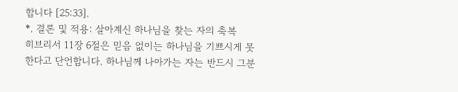합니다 [25:33].
*. 결론 및 적용: 살아계신 하나님을 찾는 자의 축복
히브리서 11장 6절은 믿음 없이는 하나님을 기쁘시게 못한다고 단언합니다. 하나님께 나아가는 자는 반드시 그분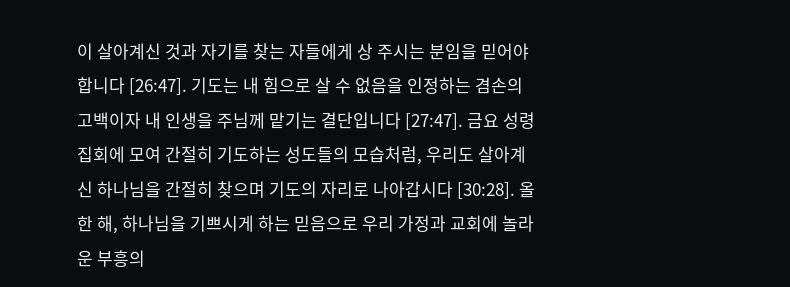이 살아계신 것과 자기를 찾는 자들에게 상 주시는 분임을 믿어야 합니다 [26:47]. 기도는 내 힘으로 살 수 없음을 인정하는 겸손의 고백이자 내 인생을 주님께 맡기는 결단입니다 [27:47]. 금요 성령 집회에 모여 간절히 기도하는 성도들의 모습처럼, 우리도 살아계신 하나님을 간절히 찾으며 기도의 자리로 나아갑시다 [30:28]. 올 한 해, 하나님을 기쁘시게 하는 믿음으로 우리 가정과 교회에 놀라운 부흥의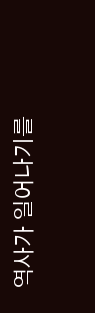역사가 일어나기를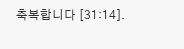축복합니다 [31:14].